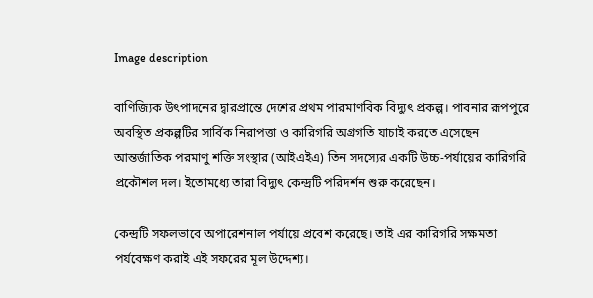Image description

বাণিজ্যিক উৎপাদনের দ্বারপ্রান্তে দেশের প্রথম পারমাণবিক বিদ্যুৎ প্রকল্প। পাবনার রূপপুরে অবস্থিত প্রকল্পটির সার্বিক নিরাপত্তা ও কারিগরি অগ্রগতি যাচাই করতে এসেছেন আন্তর্জাতিক পরমাণু শক্তি সংস্থার (আইএইএ) তিন সদস্যের একটি উচ্চ-পর্যায়ের কারিগরি প্রকৌশল দল। ইতোমধ্যে তারা বিদ্যুৎ কেন্দ্রটি পরিদর্শন শুরু করেছেন।

কেন্দ্রটি সফলভাবে অপারেশনাল পর্যায়ে প্রবেশ করেছে। তাই এর কারিগরি সক্ষমতা পর্যবেক্ষণ করাই এই সফরের মূল উদ্দেশ্য।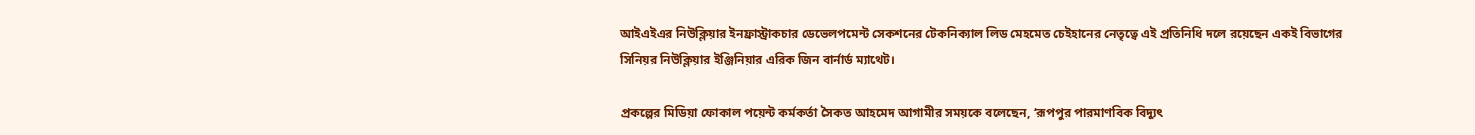আইএইএর নিউক্লিয়ার ইনফ্রাস্ট্রাকচার ডেভেলপমেন্ট সেকশনের টেকনিক্যাল লিড মেহমেত চেইহানের নেতৃত্বে এই প্রতিনিধি দলে রয়েছেন একই বিভাগের সিনিয়র নিউক্লিয়ার ইঞ্জিনিয়ার এরিক জিন বার্নার্ড ম্যাথেট।

প্রকল্পের মিডিয়া ফোকাল পয়েন্ট কর্মকর্তা সৈকত আহমেদ আগামীর সময়কে বলেছেন, ‘রূপপুর পারমাণবিক বিদ্যুৎ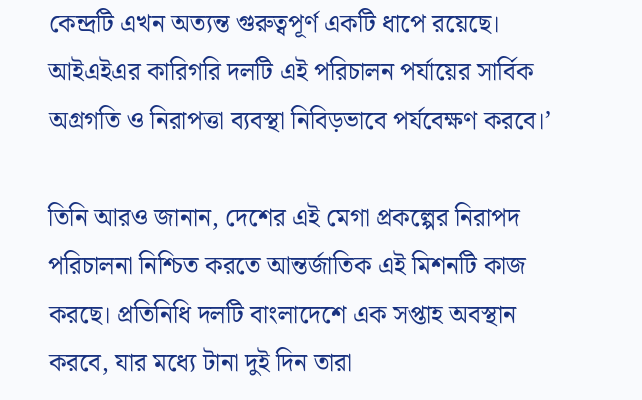কেন্দ্রটি এখন অত্যন্ত গুরুত্বপূর্ণ একটি ধাপে রয়েছে। আইএইএর কারিগরি দলটি এই পরিচালন পর্যায়ের সার্বিক অগ্রগতি ও নিরাপত্তা ব্যবস্থা নিবিড়ভাবে পর্যবেক্ষণ করবে।’

তিনি আরও জানান, দেশের এই মেগা প্রকল্পের নিরাপদ পরিচালনা নিশ্চিত করতে আন্তর্জাতিক এই মিশনটি কাজ করছে। প্রতিনিধি দলটি বাংলাদেশে এক সপ্তাহ অবস্থান করবে, যার মধ্যে টানা দুই দিন তারা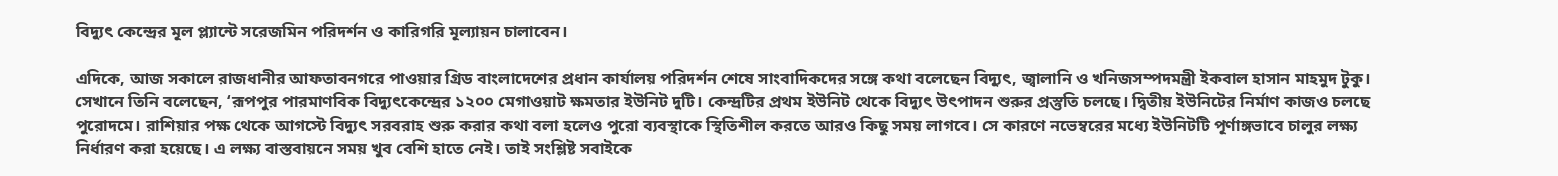বিদ্যুৎ কেন্দ্রের মূল প্ল্যান্টে সরেজমিন পরিদর্শন ও কারিগরি মূল্যায়ন চালাবেন।

এদিকে, আজ সকালে রাজধানীর আফতাবনগরে পাওয়ার গ্রিড বাংলাদেশের প্রধান কার্যালয় পরিদর্শন শেষে সাংবাদিকদের সঙ্গে কথা বলেছেন বিদ্যুৎ, জ্বালানি ও খনিজসম্পদমন্ত্রী ইকবাল হাসান মাহমুদ টুকু। সেখানে তিনি বলেছেন, ‘রূপপুর পারমাণবিক বিদ্যুৎকেন্দ্রের ১২০০ মেগাওয়াট ক্ষমতার ইউনিট দুটি। কেন্দ্রটির প্রথম ইউনিট থেকে বিদ্যুৎ উৎপাদন শুরুর প্রস্তুতি চলছে। দ্বিতীয় ইউনিটের নির্মাণ কাজও চলছে পুরোদমে। রাশিয়ার পক্ষ থেকে আগস্টে বিদ্যুৎ সরবরাহ শুরু করার কথা বলা হলেও পুরো ব্যবস্থাকে স্থিতিশীল করতে আরও কিছু সময় লাগবে। সে কারণে নভেম্বরের মধ্যে ইউনিটটি পূর্ণাঙ্গভাবে চালুর লক্ষ্য নির্ধারণ করা হয়েছে। এ লক্ষ্য বাস্তবায়নে সময় খুব বেশি হাতে নেই। তাই সংশ্লিষ্ট সবাইকে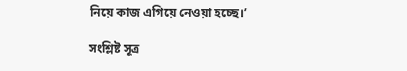নিয়ে কাজ এগিয়ে নেওয়া হচ্ছে।’

সংশ্লিষ্ট সূত্র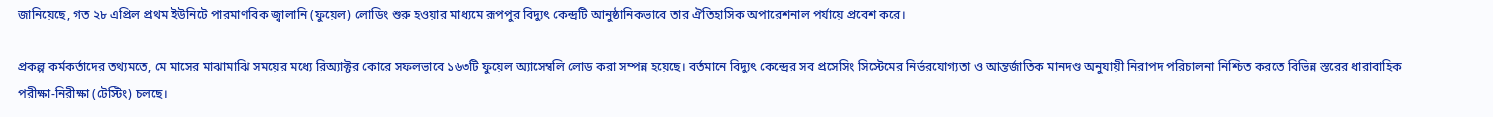জানিয়েছে, গত ২৮ এপ্রিল প্রথম ইউনিটে পারমাণবিক জ্বালানি (ফুয়েল) লোডিং শুরু হওয়ার মাধ্যমে রূপপুর বিদ্যুৎ কেন্দ্রটি আনুষ্ঠানিকভাবে তার ঐতিহাসিক অপারেশনাল পর্যায়ে প্রবেশ করে।

প্রকল্প কর্মকর্তাদের তথ্যমতে, মে মাসের মাঝামাঝি সময়ের মধ্যে রিঅ্যাক্টর কোরে সফলভাবে ১৬৩টি ফুয়েল অ্যাসেম্বলি লোড করা সম্পন্ন হয়েছে। বর্তমানে বিদ্যুৎ কেন্দ্রের সব প্রসেসিং সিস্টেমের নির্ভরযোগ্যতা ও আন্তর্জাতিক মানদণ্ড অনুযায়ী নিরাপদ পরিচালনা নিশ্চিত করতে বিভিন্ন স্তরের ধারাবাহিক পরীক্ষা-নিরীক্ষা (টেস্টিং) চলছে।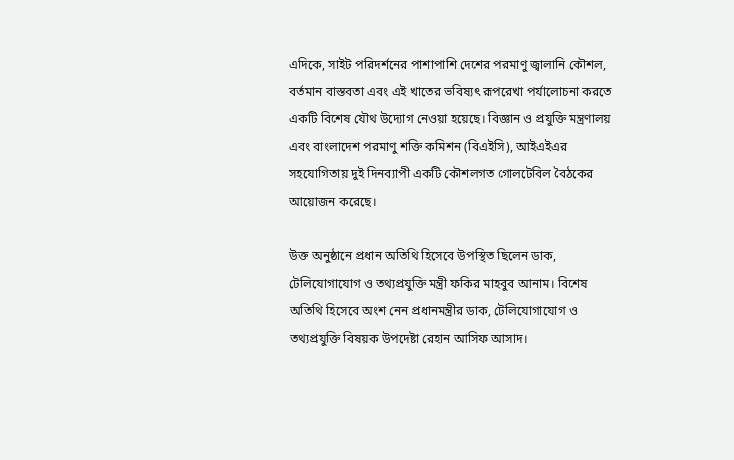এদিকে, সাইট পরিদর্শনের পাশাপাশি দেশের পরমাণু জ্বালানি কৌশল, বর্তমান বাস্তবতা এবং এই খাতের ভবিষ্যৎ রূপরেখা পর্যালোচনা করতে একটি বিশেষ যৌথ উদ্যোগ নেওয়া হয়েছে। বিজ্ঞান ও প্রযুক্তি মন্ত্রণালয় এবং বাংলাদেশ পরমাণু শক্তি কমিশন (বিএইসি), আইএইএর সহযোগিতায় দুই দিনব্যাপী একটি কৌশলগত গোলটেবিল বৈঠকের আয়োজন করেছে।

উক্ত অনুষ্ঠানে প্রধান অতিথি হিসেবে উপস্থিত ছিলেন ডাক, টেলিযোগাযোগ ও তথ্যপ্রযুক্তি মন্ত্রী ফকির মাহবুব আনাম। বিশেষ অতিথি হিসেবে অংশ নেন প্রধানমন্ত্রীর ডাক, টেলিযোগাযোগ ও তথ্যপ্রযুক্তি বিষয়ক উপদেষ্টা রেহান আসিফ আসাদ।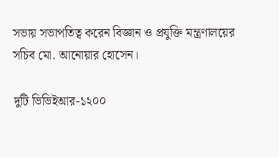সভায় সভাপতিত্ব করেন বিজ্ঞান ও প্রযুক্তি মন্ত্রণালয়ের সচিব মো. আনোয়ার হোসেন।

দুটি ভিভিইআর-১২০০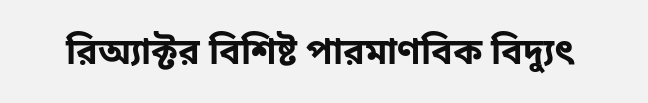রিঅ্যাক্টর বিশিষ্ট পারমাণবিক বিদ্যুৎ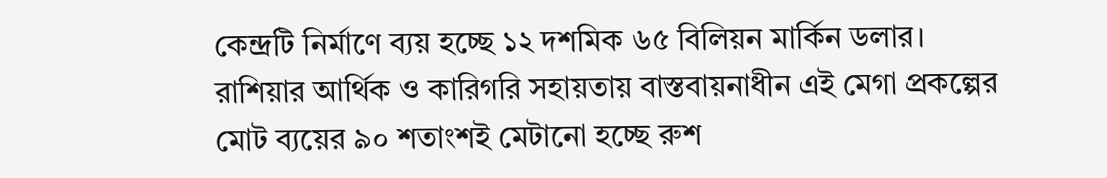কেন্দ্রটি নির্মাণে ব্যয় হচ্ছে ১২ দশমিক ৬৫ বিলিয়ন মার্কিন ডলার। রাশিয়ার আর্থিক ও কারিগরি সহায়তায় বাস্তবায়নাধীন এই মেগা প্রকল্পের মোট ব্যয়ের ৯০ শতাংশই মেটানো হচ্ছে রুশ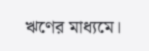ঋণের মাধ্যমে।